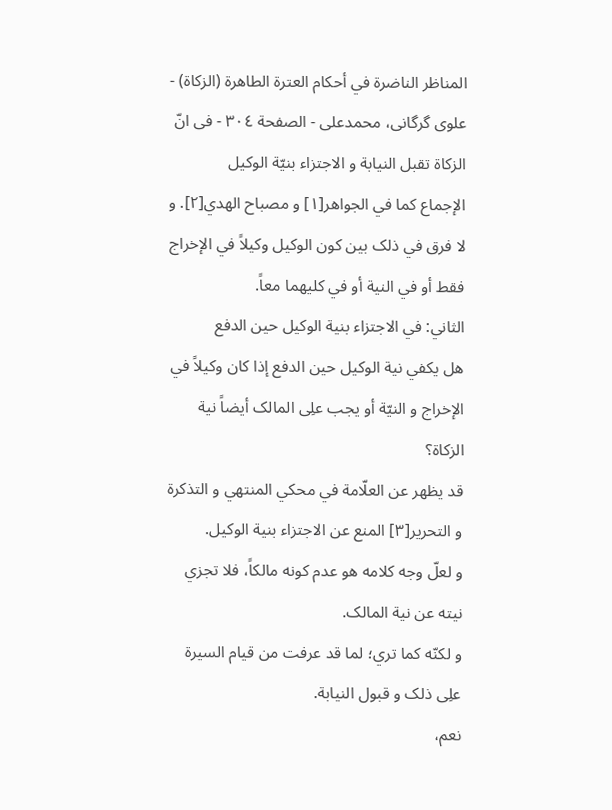المناظر الناضرة في أحکام العترة الطاهرة (الزکاة) - علوی گرگانی، محمدعلی - الصفحة ٣٠٤ - فی انّ الزکاة تقبل النيابة و الاجتزاء بنيّة الوکيل
الإجماع کما في الجواهر[١] و مصباح الهدي[٢]. و لا فرق في ذلک بين کون الوکيل وکيلاً في الإخراج فقط أو في النية أو في کليهما معاً.
الثاني: في الاجتزاء بنية الوکيل حين الدفع
هل يکفي نية الوکيل حين الدفع إذا کان وکيلاً في الإخراج و النيّة أو يجب علِی المالک أيضاً نية الزکاة؟
قد يظهر عن العلّامة في محکي المنتهي و التذکرة و التحرير[٣] المنع عن الاجتزاء بنية الوکيل.
و لعلّ وجه کلامه هو عدم کونه مالکاً، فلا تجزي نيته عن نية المالک.
و لکنّه کما تري؛ لما قد عرفت من قيام السيرة علِی ذلک و قبول النيابة.
نعم،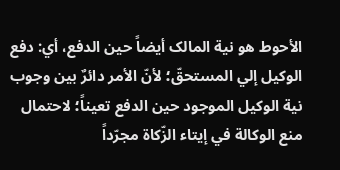الأحوط هو نية المالک أيضاً حين الدفع، أي: دفع الوکيل إلي المستحقّ؛ لأنّ الأمر دائرٌ بين وجوب نية الوکيل الموجود حين الدفع تعيناً؛ لاحتمال منع الوکالة في إيتاء الزّکاة مجرّداً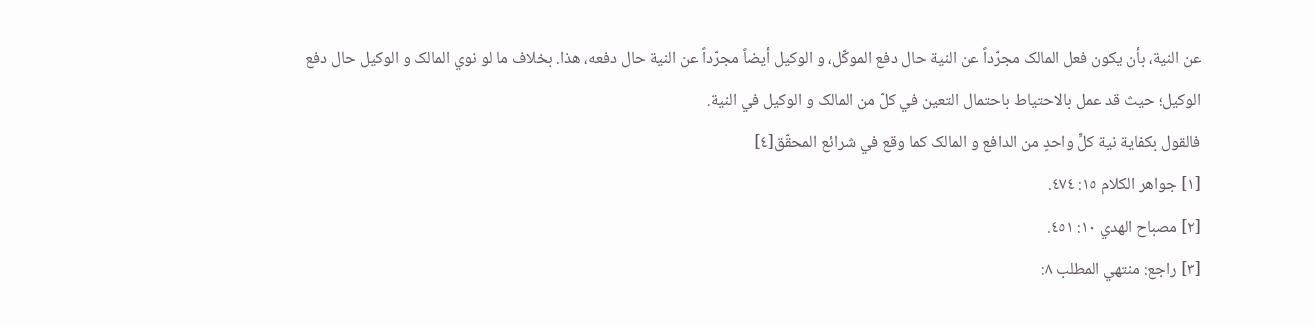عن النية، بأن يکون فعل المالک مجرّداً عن النية حال دفع الموکّل، و الوکيل أيضاً مجرّداً عن النية حال دفعه، هذا. بخلاف ما لو نوي المالک و الوکيل حال دفع الوکيل؛ حيث قد عمل بالاحتياط باحتمال التعين في کلّ من المالک و الوکيل في النية.
فالقول بکفاية نية کلٍّ واحدٍ من الدافع و المالک کما وقع في شرائع المحقّق[٤]
[١] جواهر الکلام ١٥: ٤٧٤.
[٢] مصباح الهدي ١٠: ٤٥١.
[٣] راجع: منتهي المطلب ٨: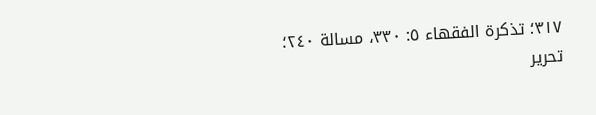٣١٧؛ تذکرة الفقهاء ٥: ٣٣٠، مسالة ٢٤٠؛ تحرير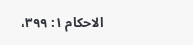الاحکام ١: ٣٩٩،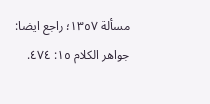مسألة ١٣٥٧؛ راجع ايضا: جواهر الکلام ١٥: ٤٧٤.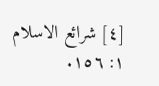[٤] شرائع الاسلام ١: ١٥٦.